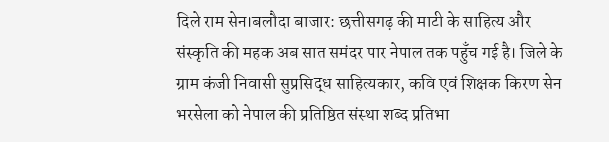दिले राम सेन।बलौदा बाजार: छत्तीसगढ़ की माटी के साहित्य और संस्कृति की महक अब सात समंदर पार नेपाल तक पहुँच गई है। जिले के ग्राम कंजी निवासी सुप्रसिद्ध साहित्यकार, कवि एवं शिक्षक किरण सेन भरसेला को नेपाल की प्रतिष्ठित संस्था शब्द प्रतिभा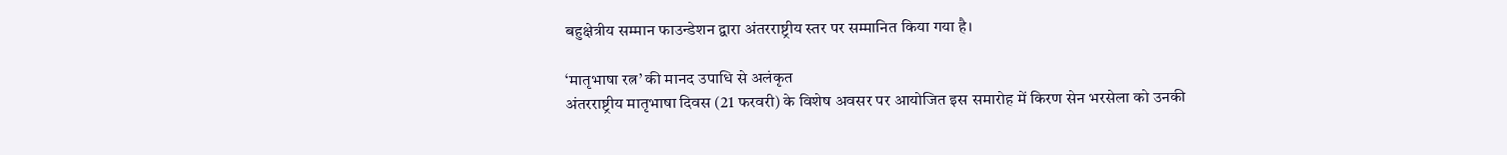बहुक्षेत्रीय सम्मान फाउन्डेशन द्वारा अंतरराष्ट्रीय स्तर पर सम्मानित किया गया है।

‘मातृभाषा रत्न’ की मानद उपाधि से अलंकृत
अंतरराष्ट्रीय मातृभाषा दिवस (21 फरवरी) के विशेष अवसर पर आयोजित इस समारोह में किरण सेन भरसेला को उनकी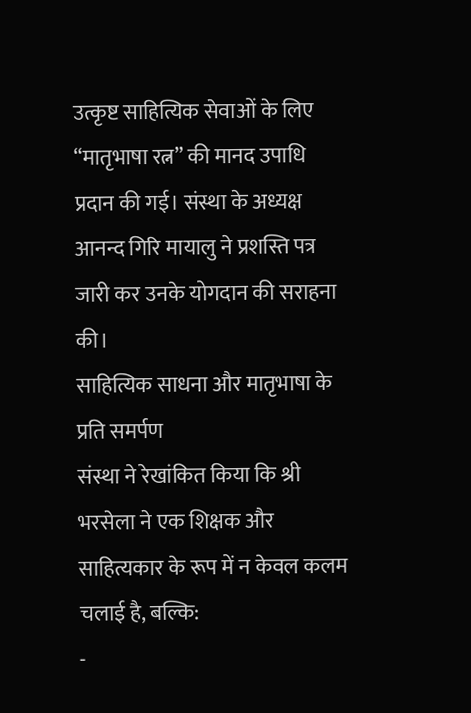उत्कृष्ट साहित्यिक सेवाओं के लिए “मातृभाषा रत्न” की मानद उपाधि प्रदान की गई। संस्था के अध्यक्ष आनन्द गिरि मायालु ने प्रशस्ति पत्र जारी कर उनके योगदान की सराहना की।
साहित्यिक साधना और मातृभाषा के प्रति समर्पण
संस्था ने रेखांकित किया कि श्री भरसेला ने एक शिक्षक और साहित्यकार के रूप में न केवल कलम चलाई है, बल्कि:
-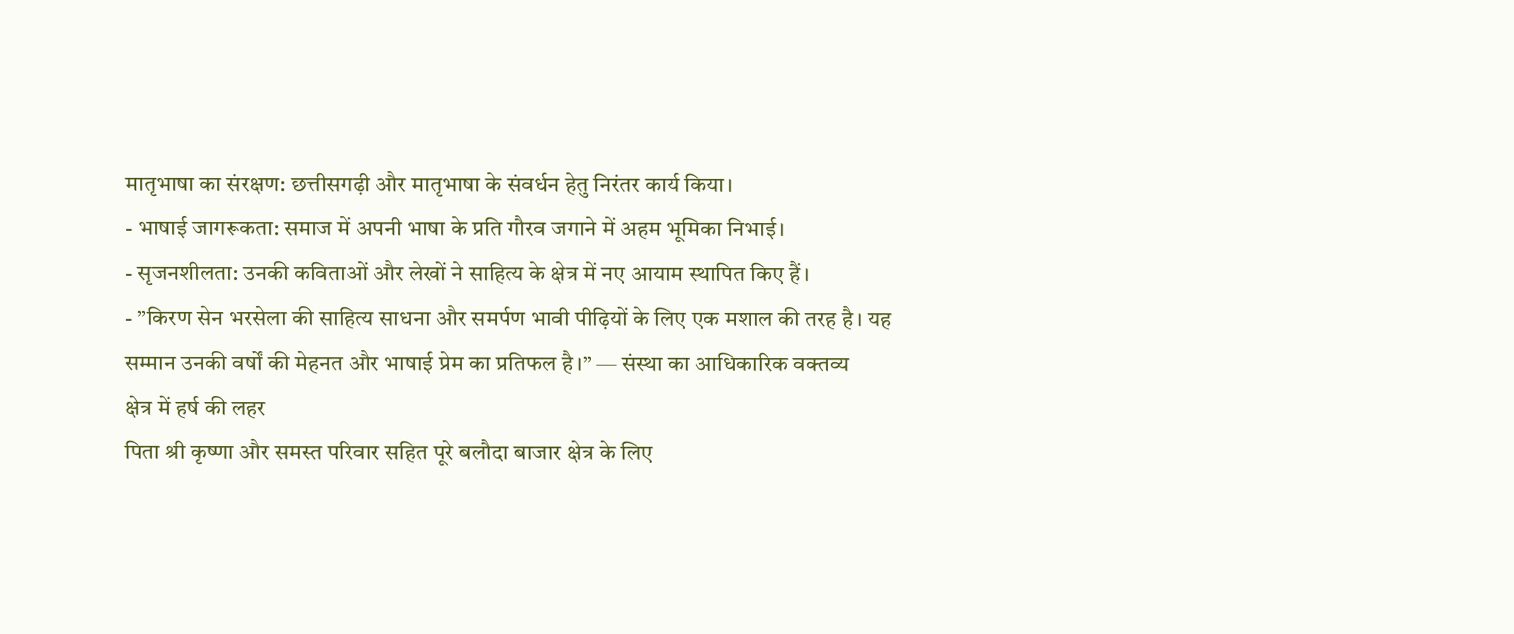मातृभाषा का संरक्षण: छत्तीसगढ़ी और मातृभाषा के संवर्धन हेतु निरंतर कार्य किया।
- भाषाई जागरूकता: समाज में अपनी भाषा के प्रति गौरव जगाने में अहम भूमिका निभाई।
- सृजनशीलता: उनकी कविताओं और लेखों ने साहित्य के क्षेत्र में नए आयाम स्थापित किए हैं।
- ”किरण सेन भरसेला की साहित्य साधना और समर्पण भावी पीढ़ियों के लिए एक मशाल की तरह है। यह सम्मान उनकी वर्षों की मेहनत और भाषाई प्रेम का प्रतिफल है।” — संस्था का आधिकारिक वक्तव्य
क्षेत्र में हर्ष की लहर
पिता श्री कृष्णा और समस्त परिवार सहित पूरे बलौदा बाजार क्षेत्र के लिए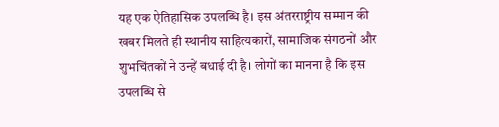यह एक ऐतिहासिक उपलब्धि है। इस अंतरराष्ट्रीय सम्मान की खबर मिलते ही स्थानीय साहित्यकारों, सामाजिक संगठनों और शुभचिंतकों ने उन्हें बधाई दी है। लोगों का मानना है कि इस उपलब्धि से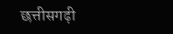छत्तीसगढ़ी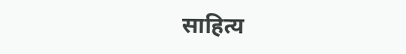साहित्य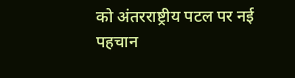को अंतरराष्ट्रीय पटल पर नई पहचान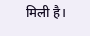मिली है।